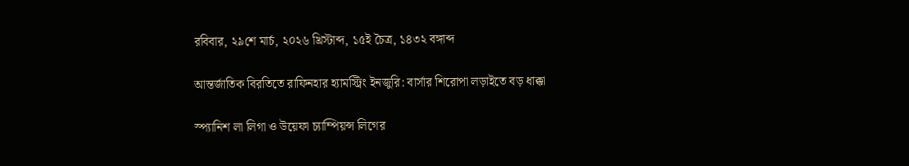রবিবার, ২৯শে মার্চ, ২০২৬ খ্রিস্টাব্দ, ১৫ই চৈত্র, ১৪৩২ বঙ্গাব্দ

আন্তর্জাতিক বিরতিতে রাফিনহার হ্যামস্ট্রিং ইনজুরি: বার্সার শিরোপা লড়াইতে বড় ধাক্কা

স্প্যানিশ লা লিগা ও উয়েফা চ্যাম্পিয়ন্স লিগের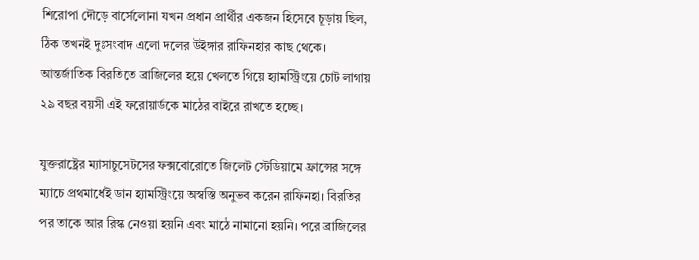শিরোপা দৌড়ে বার্সেলোনা যখন প্রধান প্রার্থীর একজন হিসেবে চূড়ায় ছিল, ঠিক তখনই দুঃসংবাদ এলো দলের উইঙ্গার রাফিনহার কাছ থেকে। আন্তর্জাতিক বিরতিতে ব্রাজিলের হয়ে খেলতে গিয়ে হ্যামস্ট্রিংয়ে চোট লাগায় ২৯ বছর বয়সী এই ফরোয়ার্ডকে মাঠের বাইরে রাখতে হচ্ছে।

যুক্তরাষ্ট্রের ম্যাসাচুসেটসের ফক্সবোরোতে জিলেট স্টেডিয়ামে ফ্রান্সের সঙ্গে ম্যাচে প্রথমার্ধেই ডান হ্যামস্ট্রিংয়ে অস্বস্তি অনুভব করেন রাফিনহা। বিরতির পর তাকে আর রিস্ক নেওয়া হয়নি এবং মাঠে নামানো হয়নি। পরে ব্রাজিলের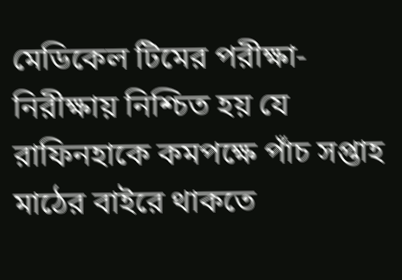মেডিকেল টিমের পরীক্ষা-নিরীক্ষায় নিশ্চিত হয় যে রাফিনহাকে কমপক্ষে পাঁচ সপ্তাহ মাঠের বাইরে থাকতে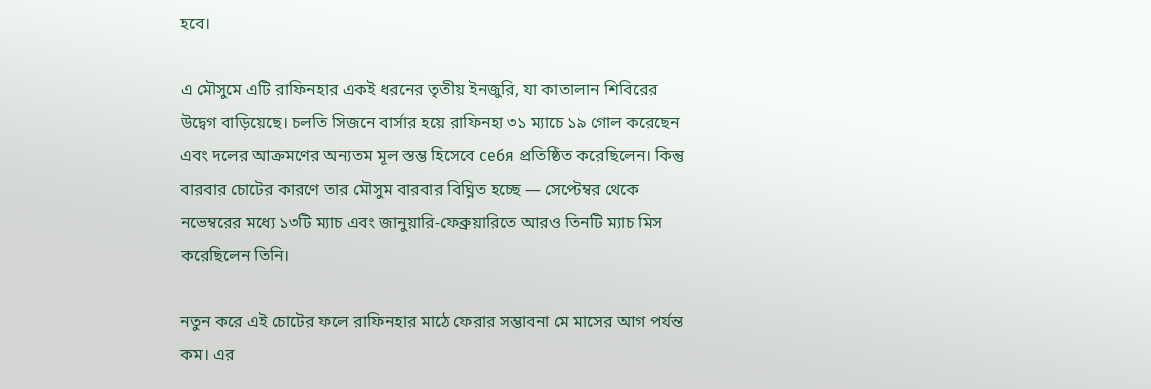হবে।

এ মৌসুমে এটি রাফিনহার একই ধরনের তৃতীয় ইনজুরি, যা কাতালান শিবিরের উদ্বেগ বাড়িয়েছে। চলতি সিজনে বার্সার হয়ে রাফিনহা ৩১ ম্যাচে ১৯ গোল করেছেন এবং দলের আক্রমণের অন্যতম মূল স্তম্ভ হিসেবে себя প্রতিষ্ঠিত করেছিলেন। কিন্তু বারবার চোটের কারণে তার মৌসুম বারবার বিঘ্নিত হচ্ছে — সেপ্টেম্বর থেকে নভেম্বরের মধ্যে ১৩টি ম্যাচ এবং জানুয়ারি-ফেব্রুয়ারিতে আরও তিনটি ম্যাচ মিস করেছিলেন তিনি।

নতুন করে এই চোটের ফলে রাফিনহার মাঠে ফেরার সম্ভাবনা মে মাসের আগ পর্যন্ত কম। এর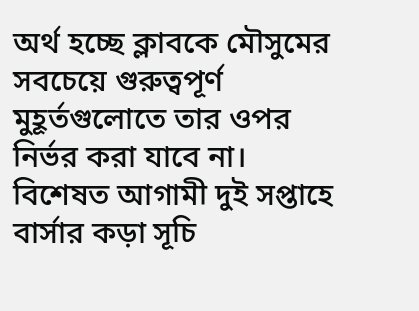অর্থ হচ্ছে ক্লাবকে মৌসুমের সবচেয়ে গুরুত্বপূর্ণ মুহূর্তগুলোতে তার ওপর নির্ভর করা যাবে না। বিশেষত আগামী দুই সপ্তাহে বার্সার কড়া সূচি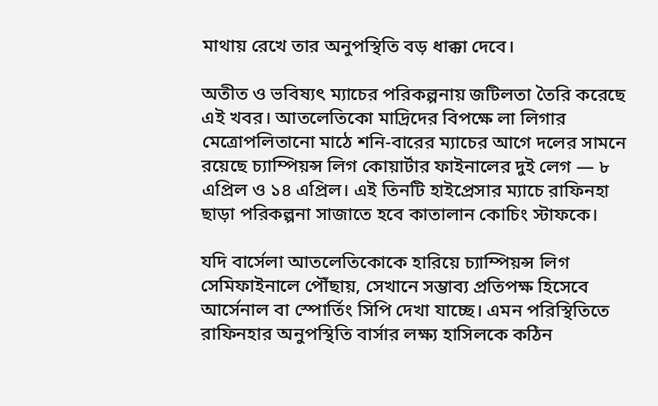মাথায় রেখে তার অনুপস্থিতি বড় ধাক্কা দেবে।

অতীত ও ভবিষ্যৎ ম্যাচের পরিকল্পনায় জটিলতা তৈরি করেছে এই খবর। আতলেতিকো মাদ্রিদের বিপক্ষে লা লিগার মেত্রোপলিতানো মাঠে শনি‑বারের ম্যাচের আগে দলের সামনে রয়েছে চ্যাম্পিয়ন্স লিগ কোয়ার্টার ফাইনালের দুই লেগ — ৮ এপ্রিল ও ১৪ এপ্রিল। এই তিনটি হাইপ্রেসার ম্যাচে রাফিনহা ছাড়া পরিকল্পনা সাজাতে হবে কাতালান কোচিং স্টাফকে।

যদি বার্সেলা আতলেতিকোকে হারিয়ে চ্যাম্পিয়ন্স লিগ সেমিফাইনালে পৌঁছায়, সেখানে সম্ভাব্য প্রতিপক্ষ হিসেবে আর্সেনাল বা স্পোর্তিং সিপি দেখা যাচ্ছে। এমন পরিস্থিতিতে রাফিনহার অনুপস্থিতি বার্সার লক্ষ্য হাসিলকে কঠিন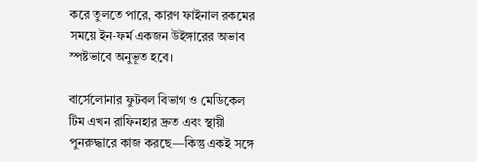করে তুলতে পারে, কারণ ফাইনাল রকমের সময়ে ইন‑ফর্ম একজন উইঙ্গারের অভাব স্পষ্টভাবে অনুভূত হবে।

বার্সেলোনার ফুটবল বিভাগ ও মেডিকেল টিম এখন রাফিনহার দ্রুত এবং স্থায়ী পুনরুদ্ধারে কাজ করছে—কিন্তু একই সঙ্গে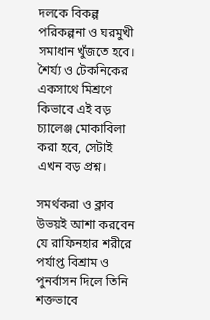দলকে বিকল্প পরিকল্পনা ও ঘরমুখী সমাধান খুঁজতে হবে। শৈর্য্য ও টেকনিকের একসাথে মিশ্রণে কিভাবে এই বড় চ্যালেঞ্জ মোকাবিলা করা হবে, সেটাই এখন বড় প্রশ্ন।

সমর্থকরা ও ক্লাব উভয়ই আশা করবেন যে রাফিনহার শরীরে পর্যাপ্ত বিশ্রাম ও পুনর্বাসন দিলে তিনি শক্তভাবে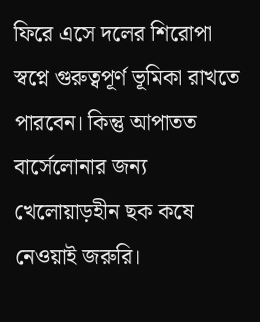ফিরে এসে দলের শিরোপা স্বপ্নে গুরুত্বপূর্ণ ভূমিকা রাখতে পারবেন। কিন্তু আপাতত বার্সেলোনার জন্য খেলোয়াড়হীন ছক কষে নেওয়াই জরুরি।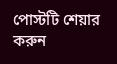পোস্টটি শেয়ার করুন